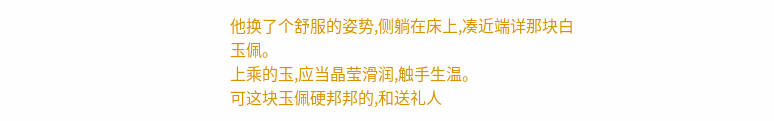他换了个舒服的姿势,侧躺在床上,凑近端详那块白玉佩。
上乘的玉,应当晶莹滑润,触手生温。
可这块玉佩硬邦邦的,和送礼人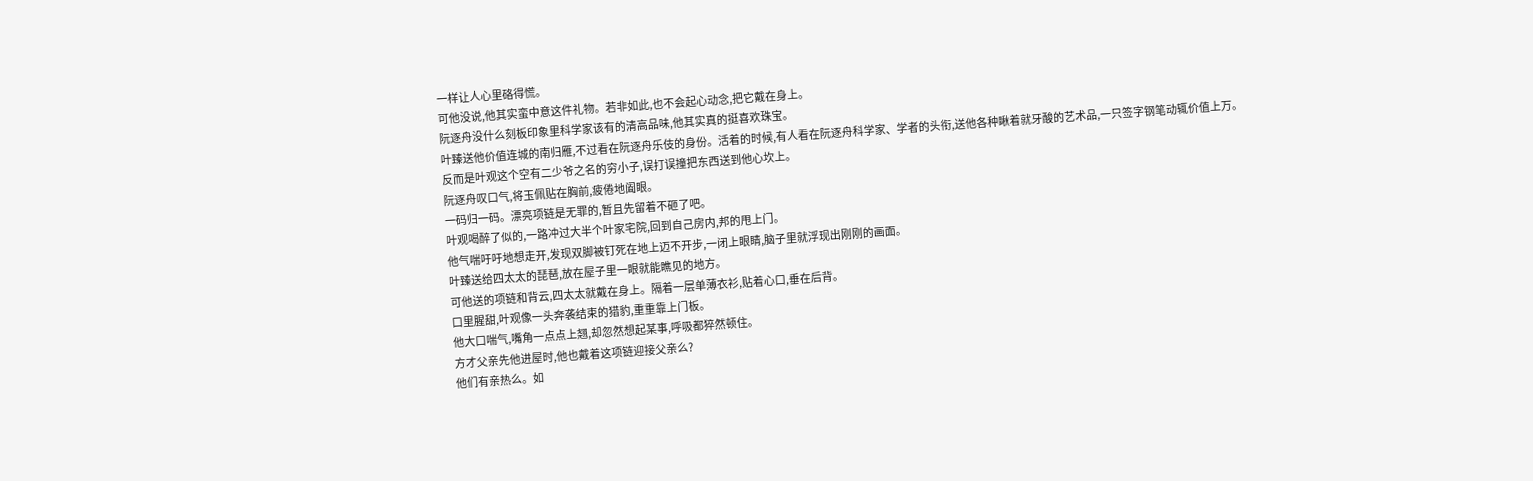一样让人心里硌得慌。
可他没说,他其实蛮中意这件礼物。若非如此,也不会起心动念,把它戴在身上。
阮逐舟没什么刻板印象里科学家该有的清高品味,他其实真的挺喜欢珠宝。
叶臻送他价值连城的南归雁,不过看在阮逐舟乐伎的身份。活着的时候,有人看在阮逐舟科学家、学者的头衔,送他各种瞅着就牙酸的艺术品,一只签字钢笔动辄价值上万。
反而是叶观这个空有二少爷之名的穷小子,误打误撞把东西送到他心坎上。
阮逐舟叹口气,将玉佩贴在胸前,疲倦地阖眼。
一码归一码。漂亮项链是无罪的,暂且先留着不砸了吧。
叶观喝醉了似的,一路冲过大半个叶家宅院,回到自己房内,邦的甩上门。
他气喘吁吁地想走开,发现双脚被钉死在地上迈不开步,一闭上眼睛,脑子里就浮现出刚刚的画面。
叶臻送给四太太的琵琶,放在屋子里一眼就能瞧见的地方。
可他送的项链和背云,四太太就戴在身上。隔着一层单薄衣衫,贴着心口,垂在后背。
口里腥甜,叶观像一头奔袭结束的猎豹,重重靠上门板。
他大口喘气,嘴角一点点上翘,却忽然想起某事,呼吸都猝然顿住。
方才父亲先他进屋时,他也戴着这项链迎接父亲么?
他们有亲热么。如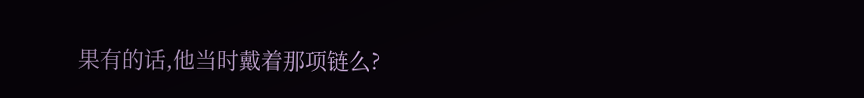果有的话,他当时戴着那项链么?